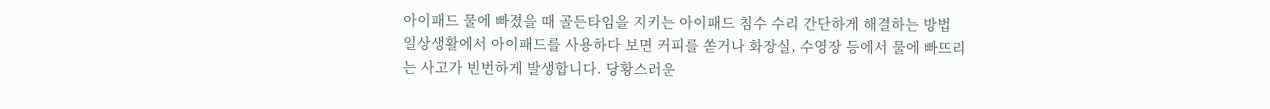아이패드 물에 빠졌을 때 골든타임을 지키는 아이패드 침수 수리 간단하게 해결하는 방법
일상생활에서 아이패드를 사용하다 보면 커피를 쏟거나 화장실, 수영장 등에서 물에 빠뜨리는 사고가 빈번하게 발생합니다. 당황스러운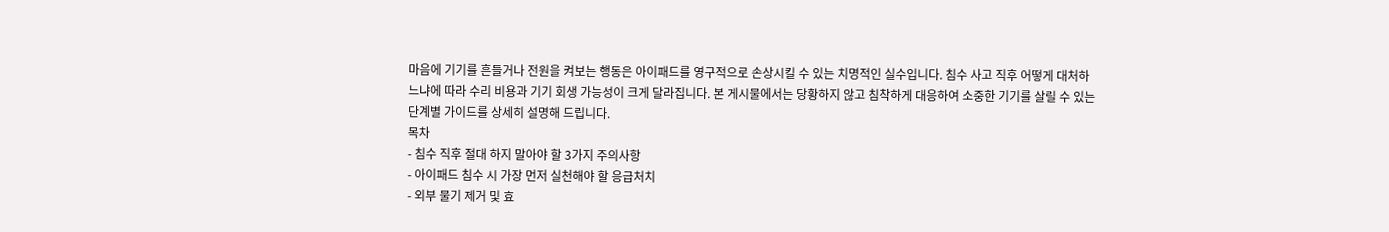마음에 기기를 흔들거나 전원을 켜보는 행동은 아이패드를 영구적으로 손상시킬 수 있는 치명적인 실수입니다. 침수 사고 직후 어떻게 대처하느냐에 따라 수리 비용과 기기 회생 가능성이 크게 달라집니다. 본 게시물에서는 당황하지 않고 침착하게 대응하여 소중한 기기를 살릴 수 있는 단계별 가이드를 상세히 설명해 드립니다.
목차
- 침수 직후 절대 하지 말아야 할 3가지 주의사항
- 아이패드 침수 시 가장 먼저 실천해야 할 응급처치
- 외부 물기 제거 및 효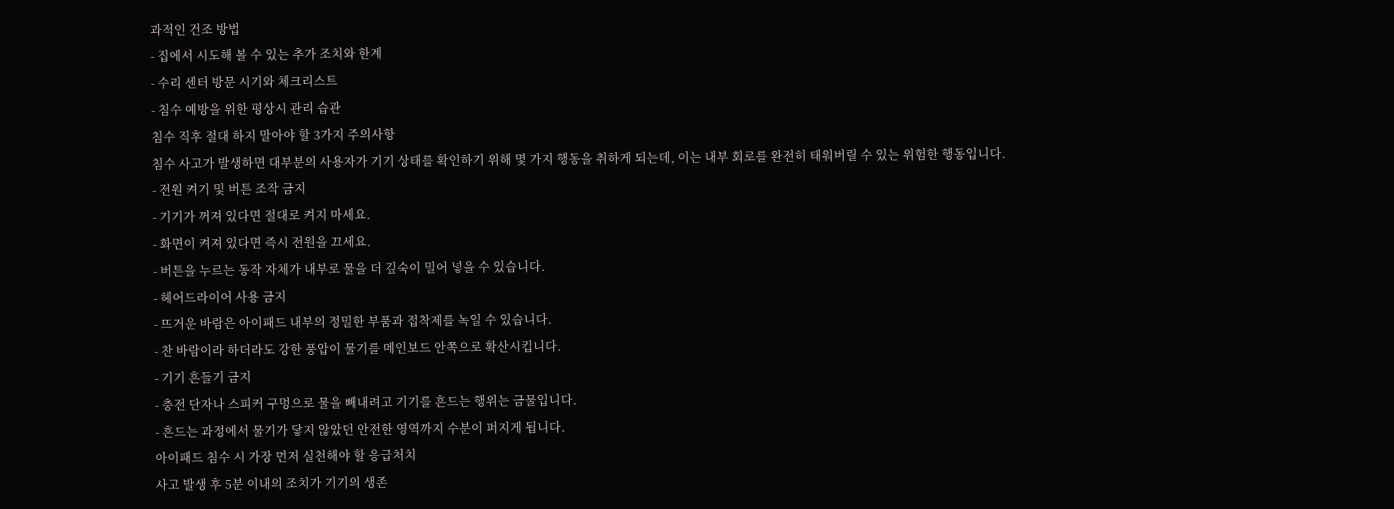과적인 건조 방법
- 집에서 시도해 볼 수 있는 추가 조치와 한계
- 수리 센터 방문 시기와 체크리스트
- 침수 예방을 위한 평상시 관리 습관
침수 직후 절대 하지 말아야 할 3가지 주의사항
침수 사고가 발생하면 대부분의 사용자가 기기 상태를 확인하기 위해 몇 가지 행동을 취하게 되는데, 이는 내부 회로를 완전히 태워버릴 수 있는 위험한 행동입니다.
- 전원 켜기 및 버튼 조작 금지
- 기기가 꺼져 있다면 절대로 켜지 마세요.
- 화면이 켜져 있다면 즉시 전원을 끄세요.
- 버튼을 누르는 동작 자체가 내부로 물을 더 깊숙이 밀어 넣을 수 있습니다.
- 헤어드라이어 사용 금지
- 뜨거운 바람은 아이패드 내부의 정밀한 부품과 접착제를 녹일 수 있습니다.
- 찬 바람이라 하더라도 강한 풍압이 물기를 메인보드 안쪽으로 확산시킵니다.
- 기기 흔들기 금지
- 충전 단자나 스피커 구멍으로 물을 빼내려고 기기를 흔드는 행위는 금물입니다.
- 흔드는 과정에서 물기가 닿지 않았던 안전한 영역까지 수분이 퍼지게 됩니다.
아이패드 침수 시 가장 먼저 실천해야 할 응급처치
사고 발생 후 5분 이내의 조치가 기기의 생존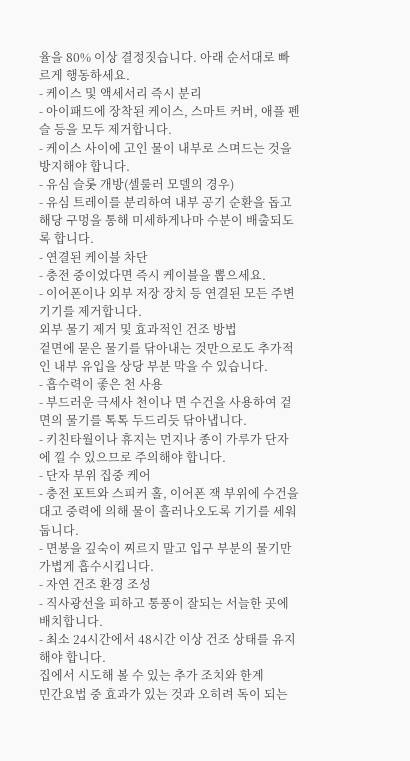율을 80% 이상 결정짓습니다. 아래 순서대로 빠르게 행동하세요.
- 케이스 및 액세서리 즉시 분리
- 아이패드에 장착된 케이스, 스마트 커버, 애플 펜슬 등을 모두 제거합니다.
- 케이스 사이에 고인 물이 내부로 스며드는 것을 방지해야 합니다.
- 유심 슬롯 개방(셀룰러 모델의 경우)
- 유심 트레이를 분리하여 내부 공기 순환을 돕고 해당 구멍을 통해 미세하게나마 수분이 배출되도록 합니다.
- 연결된 케이블 차단
- 충전 중이었다면 즉시 케이블을 뽑으세요.
- 이어폰이나 외부 저장 장치 등 연결된 모든 주변 기기를 제거합니다.
외부 물기 제거 및 효과적인 건조 방법
겉면에 묻은 물기를 닦아내는 것만으로도 추가적인 내부 유입을 상당 부분 막을 수 있습니다.
- 흡수력이 좋은 천 사용
- 부드러운 극세사 천이나 면 수건을 사용하여 겉면의 물기를 톡톡 두드리듯 닦아냅니다.
- 키친타월이나 휴지는 먼지나 종이 가루가 단자에 낄 수 있으므로 주의해야 합니다.
- 단자 부위 집중 케어
- 충전 포트와 스피커 홀, 이어폰 잭 부위에 수건을 대고 중력에 의해 물이 흘러나오도록 기기를 세워둡니다.
- 면봉을 깊숙이 찌르지 말고 입구 부분의 물기만 가볍게 흡수시킵니다.
- 자연 건조 환경 조성
- 직사광선을 피하고 통풍이 잘되는 서늘한 곳에 배치합니다.
- 최소 24시간에서 48시간 이상 건조 상태를 유지해야 합니다.
집에서 시도해 볼 수 있는 추가 조치와 한계
민간요법 중 효과가 있는 것과 오히려 독이 되는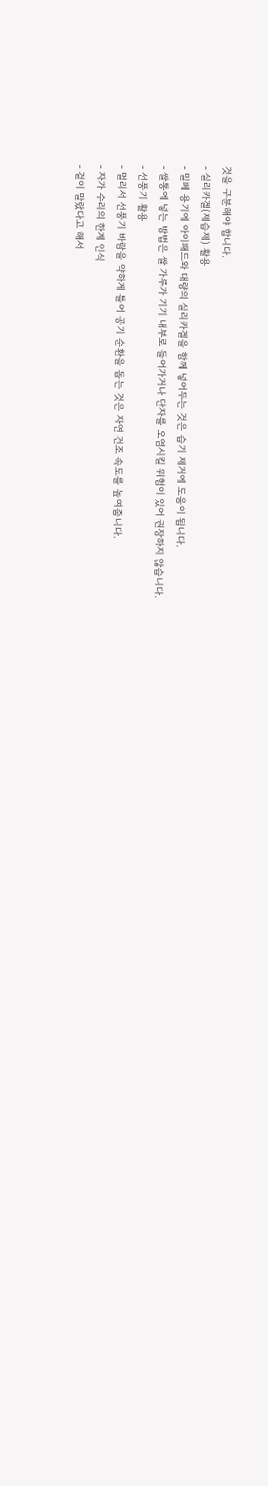것을 구분해야 합니다.
- 실리카겔(제습제) 활용
- 밀폐 용기에 아이패드와 대량의 실리카겔을 함께 넣어두는 것은 습기 제거에 도움이 됩니다.
- 쌀통에 넣는 방법은 쌀 가루가 기기 내부로 들어가거나 단자를 오염시킬 위험이 있어 권장하지 않습니다.
- 선풍기 활용
- 멀리서 선풍기 바람을 약하게 틀어 공기 순환을 돕는 것은 자연 건조 속도를 높여줍니다.
- 자가 수리의 한계 인식
- 겉이 말랐다고 해서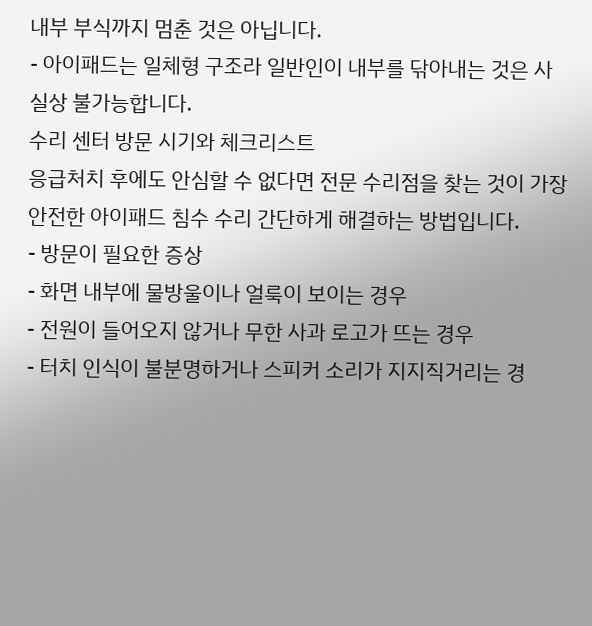내부 부식까지 멈춘 것은 아닙니다.
- 아이패드는 일체형 구조라 일반인이 내부를 닦아내는 것은 사실상 불가능합니다.
수리 센터 방문 시기와 체크리스트
응급처치 후에도 안심할 수 없다면 전문 수리점을 찾는 것이 가장 안전한 아이패드 침수 수리 간단하게 해결하는 방법입니다.
- 방문이 필요한 증상
- 화면 내부에 물방울이나 얼룩이 보이는 경우
- 전원이 들어오지 않거나 무한 사과 로고가 뜨는 경우
- 터치 인식이 불분명하거나 스피커 소리가 지지직거리는 경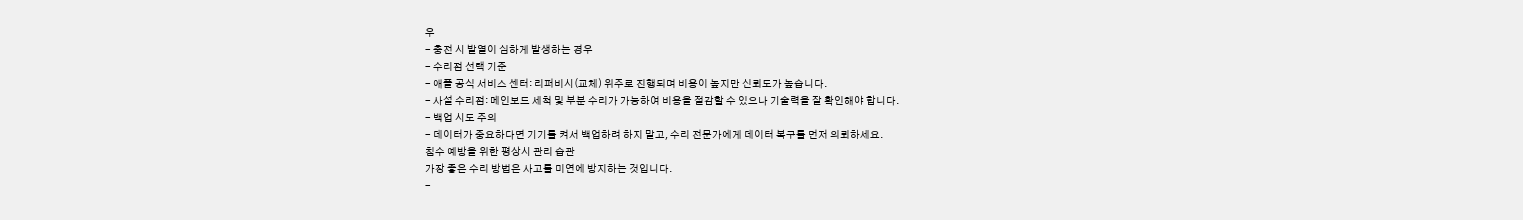우
- 충전 시 발열이 심하게 발생하는 경우
- 수리점 선택 기준
- 애플 공식 서비스 센터: 리퍼비시(교체) 위주로 진행되며 비용이 높지만 신뢰도가 높습니다.
- 사설 수리점: 메인보드 세척 및 부분 수리가 가능하여 비용을 절감할 수 있으나 기술력을 잘 확인해야 합니다.
- 백업 시도 주의
- 데이터가 중요하다면 기기를 켜서 백업하려 하지 말고, 수리 전문가에게 데이터 복구를 먼저 의뢰하세요.
침수 예방을 위한 평상시 관리 습관
가장 좋은 수리 방법은 사고를 미연에 방지하는 것입니다.
-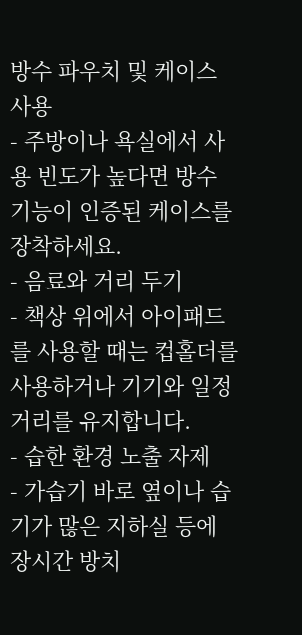방수 파우치 및 케이스 사용
- 주방이나 욕실에서 사용 빈도가 높다면 방수 기능이 인증된 케이스를 장착하세요.
- 음료와 거리 두기
- 책상 위에서 아이패드를 사용할 때는 컵홀더를 사용하거나 기기와 일정 거리를 유지합니다.
- 습한 환경 노출 자제
- 가습기 바로 옆이나 습기가 많은 지하실 등에 장시간 방치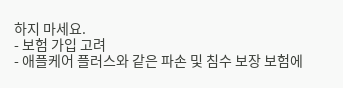하지 마세요.
- 보험 가입 고려
- 애플케어 플러스와 같은 파손 및 침수 보장 보험에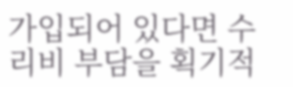가입되어 있다면 수리비 부담을 획기적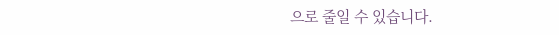으로 줄일 수 있습니다.